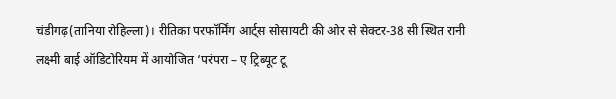चंडीगढ़(तानिया रोहिल्ला)। रीतिका परफॉर्मिंग आर्ट्स सोसायटी की ओर से सेक्टर-38 सी स्थित रानी लक्ष्मी बाई ऑडिटोरियम में आयोजित ‘परंपरा – ए ट्रिब्यूट टू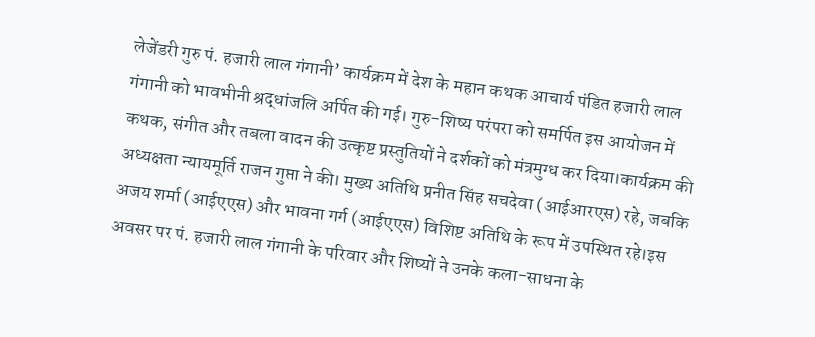लेजेंडरी गुरु पं. हजारी लाल गंगानी’ कार्यक्रम में देश के महान कथक आचार्य पंडित हजारी लाल गंगानी को भावभीनी श्रद्धांजलि अर्पित की गई। गुरु-शिष्य परंपरा को समर्पित इस आयोजन में कथक, संगीत और तबला वादन की उत्कृष्ट प्रस्तुतियों ने दर्शकों को मंत्रमुग्ध कर दिया।कार्यक्रम की अध्यक्षता न्यायमूर्ति राजन गुप्ता ने की। मुख्य अतिथि प्रनीत सिंह सचदेवा (आईआरएस) रहे, जबकि अजय शर्मा (आईएएस) और भावना गर्ग (आईएएस) विशिष्ट अतिथि के रूप में उपस्थित रहे।इस अवसर पर पं. हजारी लाल गंगानी के परिवार और शिष्यों ने उनके कला-साधना के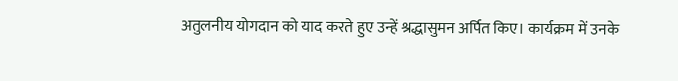अतुलनीय योगदान को याद करते हुए उन्हें श्रद्धासुमन अर्पित किए। कार्यक्रम में उनके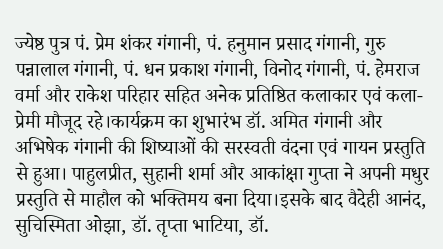ज्येष्ठ पुत्र पं. प्रेम शंकर गंगानी, पं. हनुमान प्रसाद गंगानी, गुरु पन्नालाल गंगानी, पं. धन प्रकाश गंगानी, विनोद गंगानी, पं. हेमराज वर्मा और राकेश परिहार सहित अनेक प्रतिष्ठित कलाकार एवं कला-प्रेमी मौजूद रहे।कार्यक्रम का शुभारंभ डॉ. अमित गंगानी और अभिषेक गंगानी की शिष्याओं की सरस्वती वंदना एवं गायन प्रस्तुति से हुआ। पाहुलप्रीत, सुहानी शर्मा और आकांक्षा गुप्ता ने अपनी मधुर प्रस्तुति से माहौल को भक्तिमय बना दिया।इसके बाद वैदेही आनंद, सुचिस्मिता ओझा, डॉ. तृप्ता भाटिया, डॉ.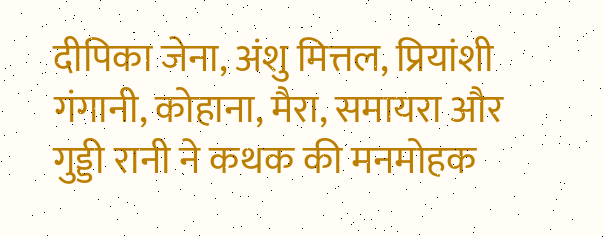दीपिका जेना, अंशु मित्तल, प्रियांशी गंगानी, कोहाना, मैरा, समायरा और गुड्डी रानी ने कथक की मनमोहक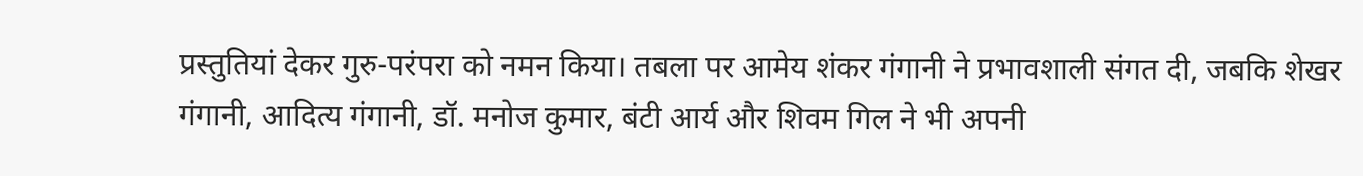प्रस्तुतियां देकर गुरु-परंपरा को नमन किया। तबला पर आमेय शंकर गंगानी ने प्रभावशाली संगत दी, जबकि शेखर गंगानी, आदित्य गंगानी, डॉ. मनोज कुमार, बंटी आर्य और शिवम गिल ने भी अपनी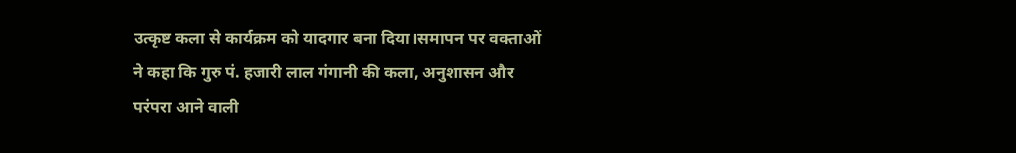उत्कृष्ट कला से कार्यक्रम को यादगार बना दिया।समापन पर वक्ताओं ने कहा कि गुरु पं. हजारी लाल गंगानी की कला, अनुशासन और परंपरा आने वाली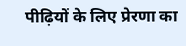पीढ़ियों के लिए प्रेरणा का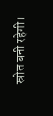स्रोत बनी रहेगी।